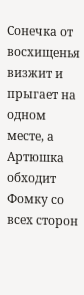Сонечка от восхищенья визжит и прыгает на одном месте, а Артюшка обходит Фомку со всех сторон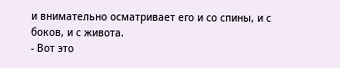и внимательно осматривает его и со спины, и с боков, и с живота.
- Вот это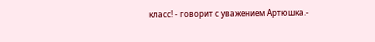класс! - говорит с уважением Артюшка.-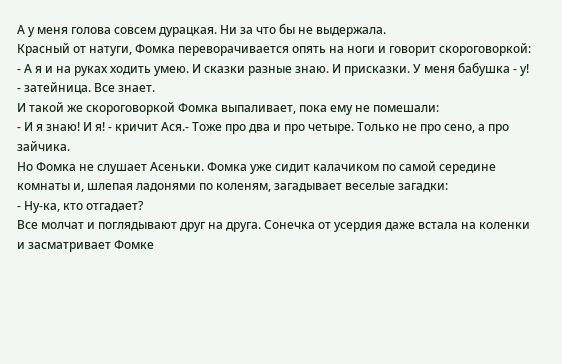А у меня голова совсем дурацкая. Ни за что бы не выдержала.
Красный от натуги, Фомка переворачивается опять на ноги и говорит скороговоркой:
- А я и на руках ходить умею. И сказки разные знаю. И присказки. У меня бабушка - у! - затейница. Все знает.
И такой же скороговоркой Фомка выпаливает, пока ему не помешали:
- И я знаю! И я! - кричит Ася.- Тоже про два и про четыре. Только не про сено, а про зайчика.
Но Фомка не слушает Асеньки. Фомка уже сидит калачиком по самой середине комнаты и, шлепая ладонями по коленям, загадывает веселые загадки:
- Ну-ка, кто отгадает?
Все молчат и поглядывают друг на друга. Сонечка от усердия даже встала на коленки и засматривает Фомке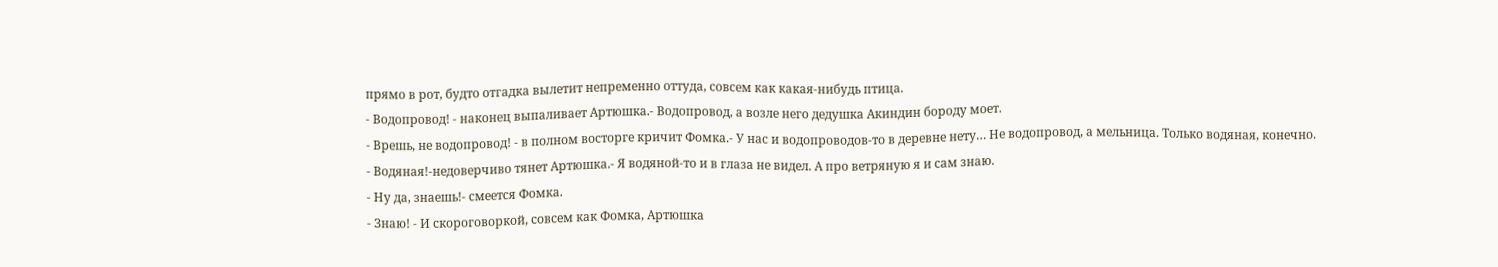прямо в рот, будто отгадка вылетит непременно оттуда, совсем как какая-нибудь птица.
- Водопровод! - наконец выпаливает Артюшка.- Водопровод, а возле него дедушка Акиндин бороду моет.
- Врешь, не водопровод! - в полном восторге кричит Фомка.- У нас и водопроводов-то в деревне нету… Не водопровод, а мельница. Только водяная, конечно.
- Водяная!-недоверчиво тянет Артюшка.- Я водяной-то и в глаза не видел. А про ветряную я и сам знаю.
- Ну да, знаешь!- смеется Фомка.
- Знаю! - И скороговоркой, совсем как Фомка, Артюшка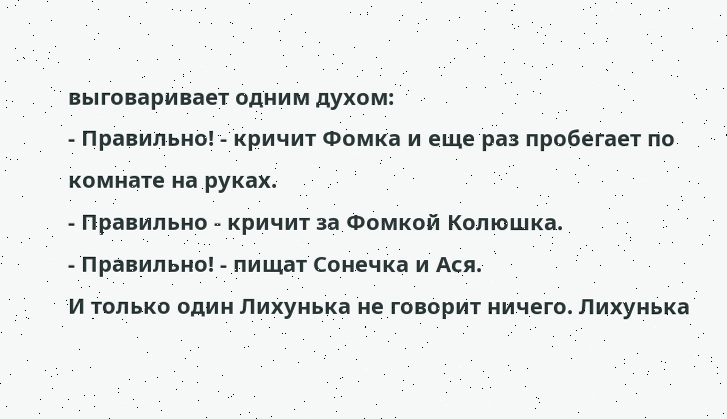выговаривает одним духом:
- Правильно! - кричит Фомка и еще раз пробегает по комнате на руках.
- Правильно - кричит за Фомкой Колюшка.
- Правильно! - пищат Сонечка и Ася.
И только один Лихунька не говорит ничего. Лихунька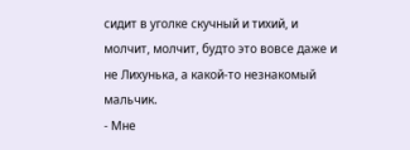сидит в уголке скучный и тихий, и молчит, молчит, будто это вовсе даже и не Лихунька, а какой-то незнакомый мальчик.
- Мне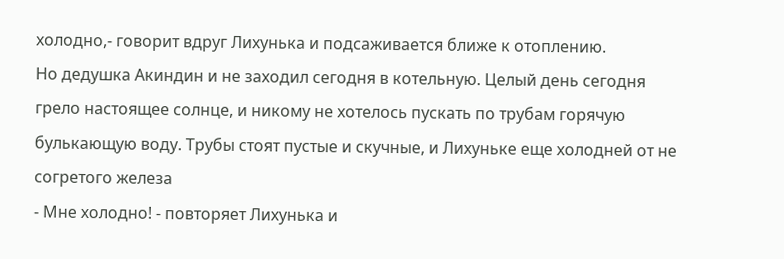холодно,- говорит вдруг Лихунька и подсаживается ближе к отоплению.
Но дедушка Акиндин и не заходил сегодня в котельную. Целый день сегодня грело настоящее солнце, и никому не хотелось пускать по трубам горячую булькающую воду. Трубы стоят пустые и скучные, и Лихуньке еще холодней от не согретого железа
- Мне холодно! - повторяет Лихунька и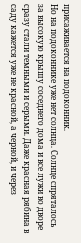присаживается на подоконник.
Но на подоконнике уже нет солнца. Солнце спряталось за высокую крышу соседнего дома и все лужи во дворе сразу стали темными и серыми. Даже красная рябина в саду кажется уже не красной, а черной, и через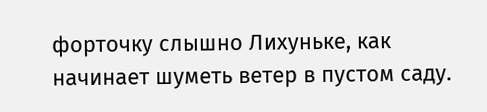форточку слышно Лихуньке, как начинает шуметь ветер в пустом саду.